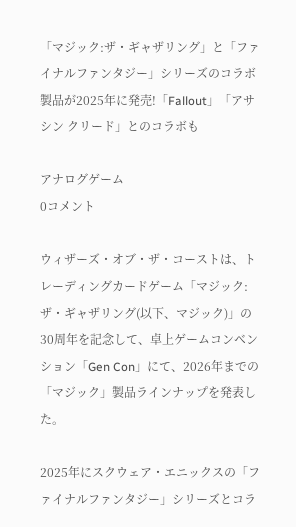「マジック:ザ・ギャザリング」と「ファイナルファンタジー」シリーズのコラボ製品が2025年に発売!「Fallout」「アサシン クリード」とのコラボも

アナログゲーム
0コメント

ウィザーズ・オブ・ザ・コーストは、トレーディングカードゲーム「マジック:ザ・ギャザリング(以下、マジック)」の30周年を記念して、卓上ゲームコンベンション「Gen Con」にて、2026年までの「マジック」製品ラインナップを発表した。

2025年にスクウェア・エニックスの「ファイナルファンタジー」シリーズとコラ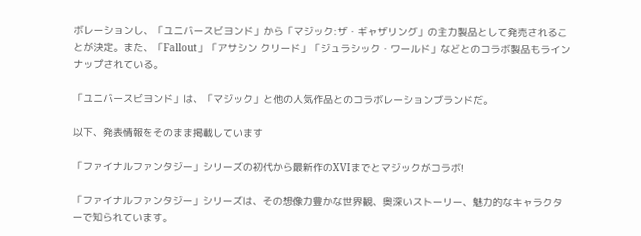ボレーションし、「ユニバースビヨンド」から「マジック:ザ・ギャザリング」の主力製品として発売されることが決定。また、「Fallout」「アサシン クリード」「ジュラシック・ワールド」などとのコラボ製品もラインナップされている。

「ユニバースビヨンド」は、「マジック」と他の人気作品とのコラボレーションブランドだ。

以下、発表情報をそのまま掲載しています

「ファイナルファンタジー」シリーズの初代から最新作のXVIまでとマジックがコラボ!

「ファイナルファンタジー」シリーズは、その想像力豊かな世界観、奥深いストーリー、魅力的なキャラクターで知られています。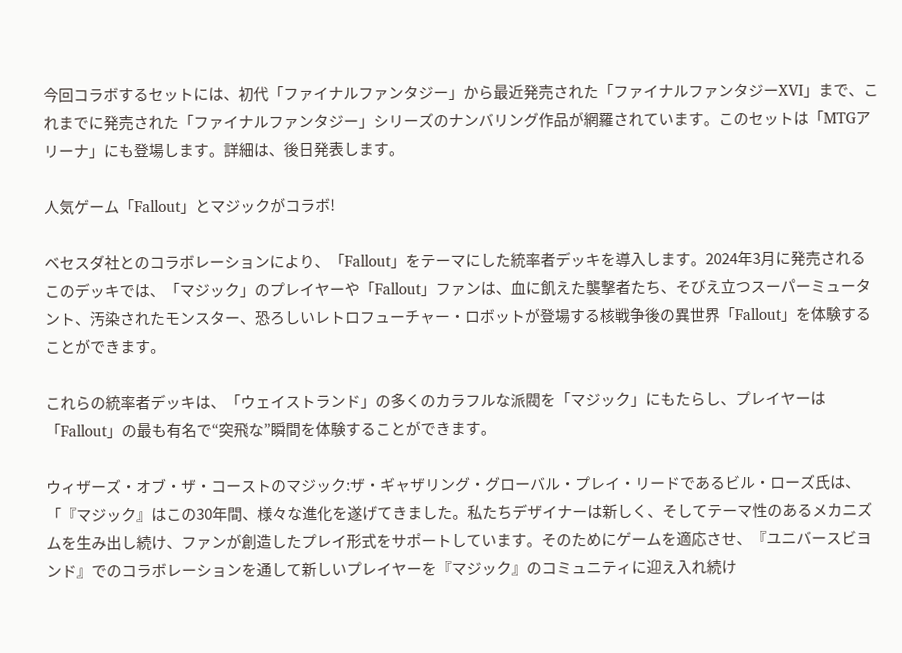今回コラボするセットには、初代「ファイナルファンタジー」から最近発売された「ファイナルファンタジーXVI」まで、これまでに発売された「ファイナルファンタジー」シリーズのナンバリング作品が網羅されています。このセットは「MTGアリーナ」にも登場します。詳細は、後日発表します。

人気ゲーム「Fallout」とマジックがコラボ!

ベセスダ社とのコラボレーションにより、「Fallout」をテーマにした統率者デッキを導入します。2024年3月に発売されるこのデッキでは、「マジック」のプレイヤーや「Fallout」ファンは、血に飢えた襲撃者たち、そびえ立つスーパーミュータント、汚染されたモンスター、恐ろしいレトロフューチャー・ロボットが登場する核戦争後の異世界「Fallout」を体験することができます。

これらの統率者デッキは、「ウェイストランド」の多くのカラフルな派閥を「マジック」にもたらし、プレイヤーは「Fallout」の最も有名で“突飛な”瞬間を体験することができます。

ウィザーズ・オブ・ザ・コーストのマジック:ザ・ギャザリング・グローバル・プレイ・リードであるビル・ローズ氏は、「『マジック』はこの30年間、様々な進化を遂げてきました。私たちデザイナーは新しく、そしてテーマ性のあるメカニズムを生み出し続け、ファンが創造したプレイ形式をサポートしています。そのためにゲームを適応させ、『ユニバースビヨンド』でのコラボレーションを通して新しいプレイヤーを『マジック』のコミュニティに迎え入れ続け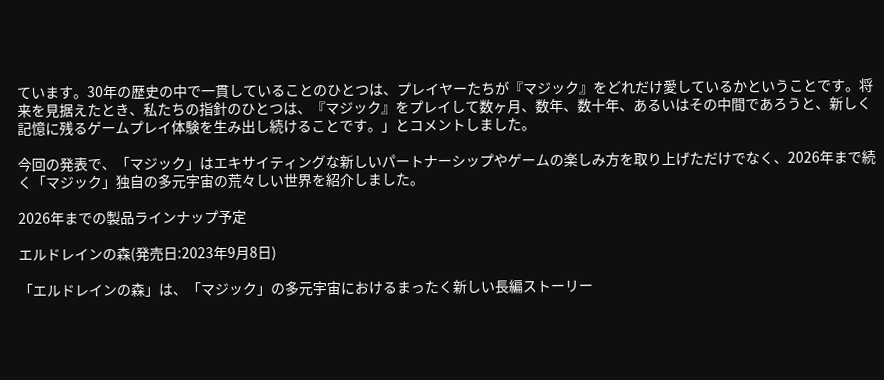ています。30年の歴史の中で一貫していることのひとつは、プレイヤーたちが『マジック』をどれだけ愛しているかということです。将来を見据えたとき、私たちの指針のひとつは、『マジック』をプレイして数ヶ月、数年、数十年、あるいはその中間であろうと、新しく記憶に残るゲームプレイ体験を生み出し続けることです。」とコメントしました。

今回の発表で、「マジック」はエキサイティングな新しいパートナーシップやゲームの楽しみ方を取り上げただけでなく、2026年まで続く「マジック」独自の多元宇宙の荒々しい世界を紹介しました。

2026年までの製品ラインナップ予定

エルドレインの森(発売日:2023年9月8日)

「エルドレインの森」は、「マジック」の多元宇宙におけるまったく新しい長編ストーリー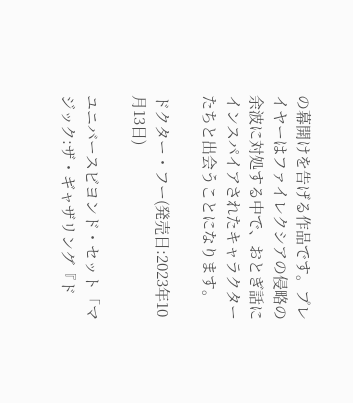の幕開けを告げる作品です。プレイヤーはファイレクシアの侵略の余波に対処する中で、おとぎ話にインスパイアされたキャラクターたちと出会うことになります。

ドクター・フー(発売日:2023年10月13日)

ユニバースビヨンド・セット「マジック:ザ・ギャザリング『ド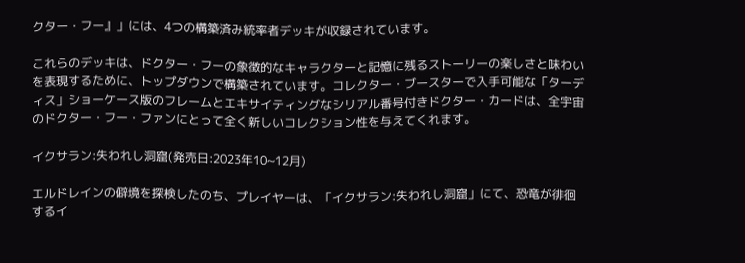クター・フー』」には、4つの構築済み統率者デッキが収録されています。

これらのデッキは、ドクター・フーの象徴的なキャラクターと記憶に残るストーリーの楽しさと味わいを表現するために、トップダウンで構築されています。コレクター・ブースターで入手可能な「ターディス」ショーケース版のフレームとエキサイティングなシリアル番号付きドクター・カードは、全宇宙のドクター・フー・ファンにとって全く新しいコレクション性を与えてくれます。

イクサラン:失われし洞窟(発売日:2023年10~12月)

エルドレインの僻境を探検したのち、プレイヤーは、「イクサラン:失われし洞窟」にて、恐竜が徘徊するイ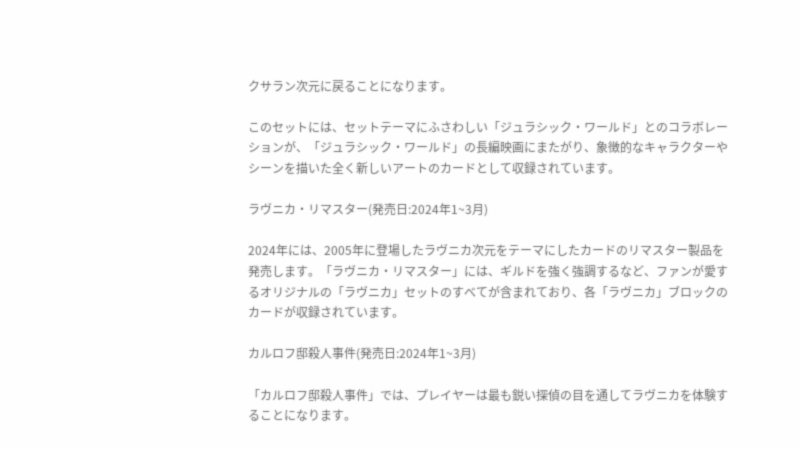クサラン次元に戻ることになります。

このセットには、セットテーマにふさわしい「ジュラシック・ワールド」とのコラボレーションが、「ジュラシック・ワールド」の長編映画にまたがり、象徴的なキャラクターやシーンを描いた全く新しいアートのカードとして収録されています。

ラヴニカ・リマスター(発売日:2024年1~3月)

2024年には、2005年に登場したラヴニカ次元をテーマにしたカードのリマスター製品を発売します。「ラヴニカ・リマスター」には、ギルドを強く強調するなど、ファンが愛するオリジナルの「ラヴニカ」セットのすべてが含まれており、各「ラヴニカ」ブロックのカードが収録されています。

カルロフ邸殺人事件(発売日:2024年1~3月)

「カルロフ邸殺人事件」では、プレイヤーは最も鋭い探偵の目を通してラヴニカを体験することになります。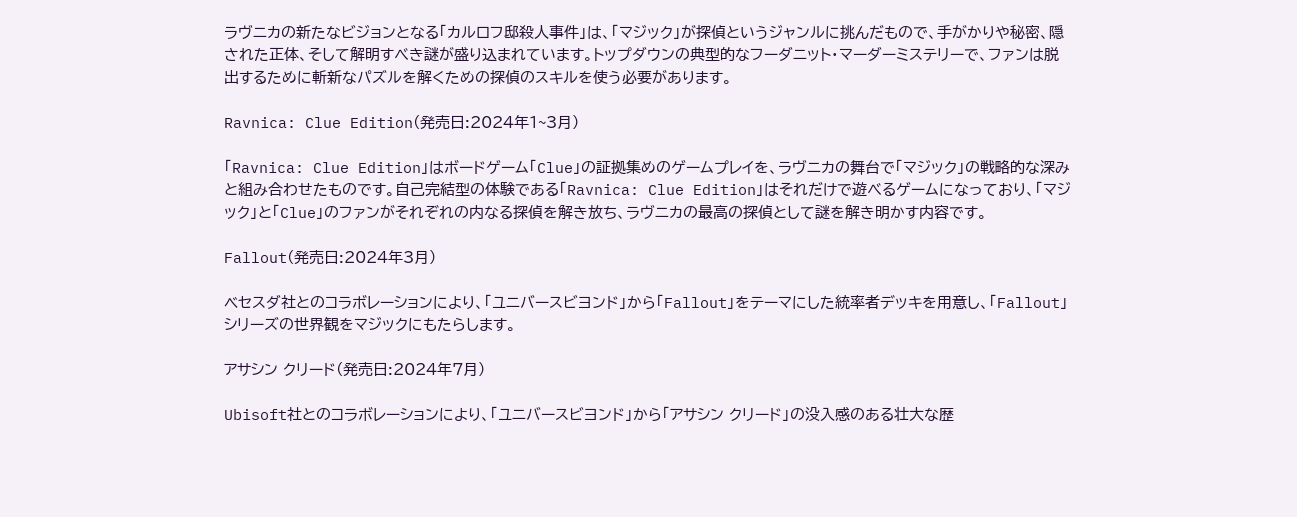ラヴニカの新たなビジョンとなる「カルロフ邸殺人事件」は、「マジック」が探偵というジャンルに挑んだもので、手がかりや秘密、隠された正体、そして解明すべき謎が盛り込まれています。トップダウンの典型的なフーダニット・マーダーミステリーで、ファンは脱出するために斬新なパズルを解くための探偵のスキルを使う必要があります。

Ravnica: Clue Edition(発売日:2024年1~3月)

「Ravnica: Clue Edition」はボードゲーム「Clue」の証拠集めのゲームプレイを、ラヴニカの舞台で「マジック」の戦略的な深みと組み合わせたものです。自己完結型の体験である「Ravnica: Clue Edition」はそれだけで遊べるゲームになっており、「マジック」と「Clue」のファンがそれぞれの内なる探偵を解き放ち、ラヴニカの最高の探偵として謎を解き明かす内容です。

Fallout(発売日:2024年3月)

ベセスダ社とのコラボレーションにより、「ユニバースビヨンド」から「Fallout」をテーマにした統率者デッキを用意し、「Fallout」シリーズの世界観をマジックにもたらします。

アサシン クリード(発売日:2024年7月)

Ubisoft社とのコラボレーションにより、「ユニバースビヨンド」から「アサシン クリード」の没入感のある壮大な歴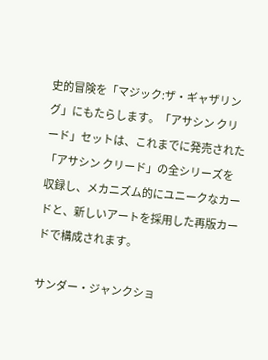史的冒険を「マジック:ザ・ギャザリング」にもたらします。「アサシン クリード」セットは、これまでに発売された「アサシン クリード」の全シリーズを収録し、メカニズム的にユニークなカードと、新しいアートを採用した再版カードで構成されます。

サンダー・ジャンクショ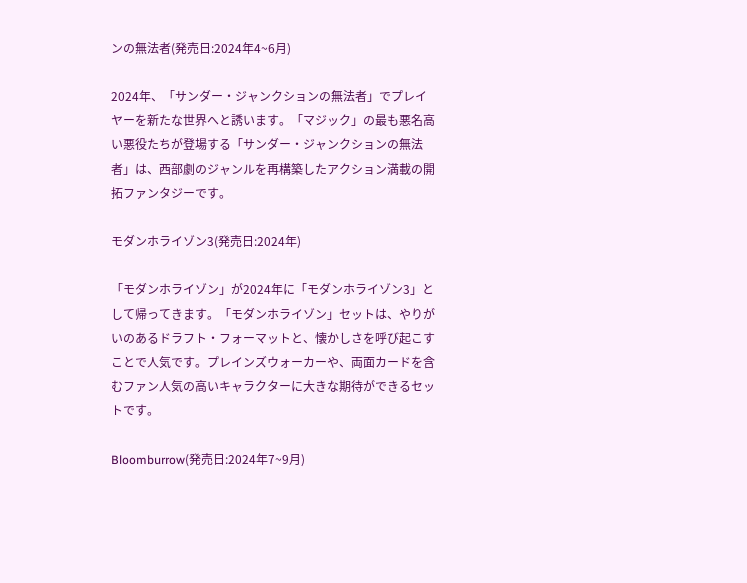ンの無法者(発売日:2024年4~6月)

2024年、「サンダー・ジャンクションの無法者」でプレイヤーを新たな世界へと誘います。「マジック」の最も悪名高い悪役たちが登場する「サンダー・ジャンクションの無法者」は、西部劇のジャンルを再構築したアクション満載の開拓ファンタジーです。

モダンホライゾン3(発売日:2024年)

「モダンホライゾン」が2024年に「モダンホライゾン3」として帰ってきます。「モダンホライゾン」セットは、やりがいのあるドラフト・フォーマットと、懐かしさを呼び起こすことで人気です。プレインズウォーカーや、両面カードを含むファン人気の高いキャラクターに大きな期待ができるセットです。

Bloomburrow(発売日:2024年7~9月)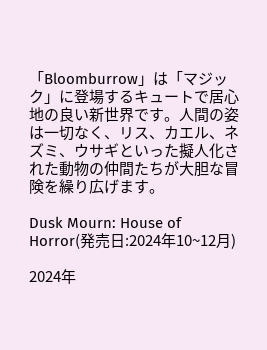「Bloomburrow」は「マジック」に登場するキュートで居心地の良い新世界です。人間の姿は一切なく、リス、カエル、ネズミ、ウサギといった擬人化された動物の仲間たちが大胆な冒険を繰り広げます。

Dusk Mourn: House of Horror(発売日:2024年10~12月)

2024年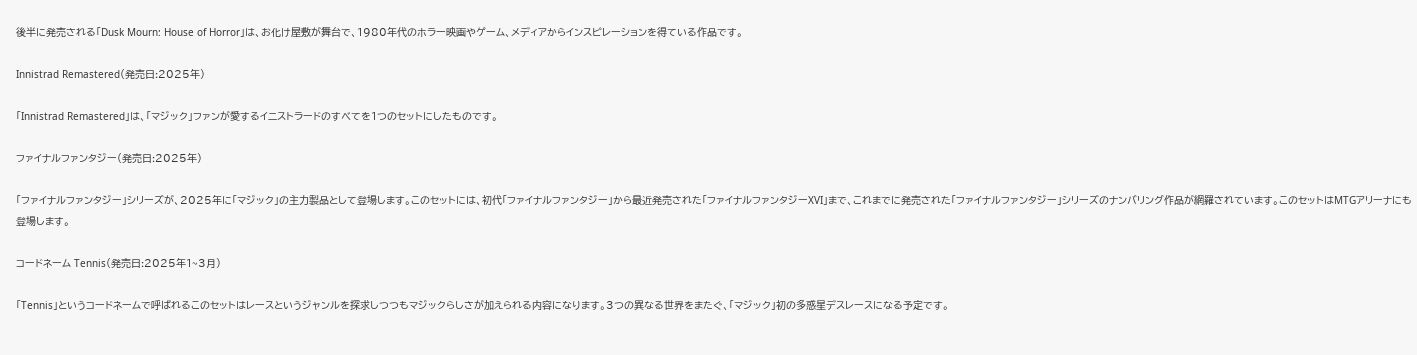後半に発売される「Dusk Mourn: House of Horror」は、お化け屋敷が舞台で、1980年代のホラー映画やゲーム、メディアからインスピレーションを得ている作品です。

Innistrad Remastered(発売日:2025年)

「Innistrad Remastered」は、「マジック」ファンが愛するイニストラードのすべてを1つのセットにしたものです。

ファイナルファンタジー(発売日:2025年)

「ファイナルファンタジー」シリーズが、2025年に「マジック」の主力製品として登場します。このセットには、初代「ファイナルファンタジー」から最近発売された「ファイナルファンタジーXVI」まで、これまでに発売された「ファイナルファンタジー」シリーズのナンバリング作品が網羅されています。このセットはMTGアリーナにも登場します。

コードネーム Tennis(発売日:2025年1~3月)

「Tennis」というコードネームで呼ばれるこのセットはレースというジャンルを探求しつつもマジックらしさが加えられる内容になります。3つの異なる世界をまたぐ、「マジック」初の多惑星デスレースになる予定です。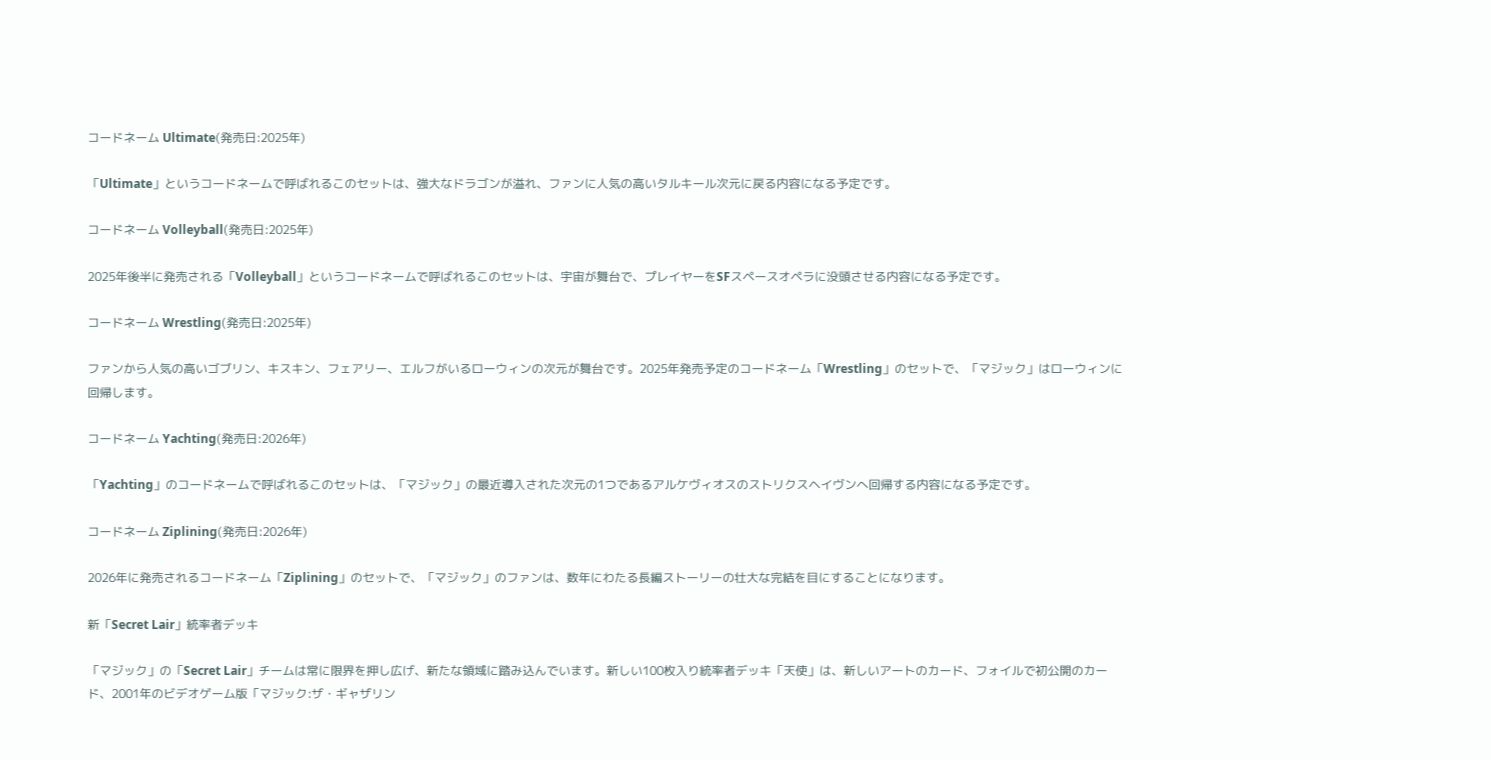コードネーム Ultimate(発売日:2025年)

「Ultimate」というコードネームで呼ばれるこのセットは、強大なドラゴンが溢れ、ファンに人気の高いタルキール次元に戻る内容になる予定です。

コードネーム Volleyball(発売日:2025年)

2025年後半に発売される「Volleyball」というコードネームで呼ばれるこのセットは、宇宙が舞台で、プレイヤーをSFスペースオペラに没頭させる内容になる予定です。

コードネーム Wrestling(発売日:2025年)

ファンから人気の高いゴブリン、キスキン、フェアリー、エルフがいるローウィンの次元が舞台です。2025年発売予定のコードネーム「Wrestling」のセットで、「マジック」はローウィンに回帰します。

コードネーム Yachting(発売日:2026年)

「Yachting」のコードネームで呼ばれるこのセットは、「マジック」の最近導入された次元の1つであるアルケヴィオスのストリクスヘイヴンへ回帰する内容になる予定です。

コードネーム Ziplining(発売日:2026年)

2026年に発売されるコードネーム「Ziplining」のセットで、「マジック」のファンは、数年にわたる長編ストーリーの壮大な完結を目にすることになります。

新「Secret Lair」統率者デッキ

「マジック」の「Secret Lair」チームは常に限界を押し広げ、新たな領域に踏み込んでいます。新しい100枚入り統率者デッキ「天使」は、新しいアートのカード、フォイルで初公開のカード、2001年のビデオゲーム版「マジック:ザ・ギャザリン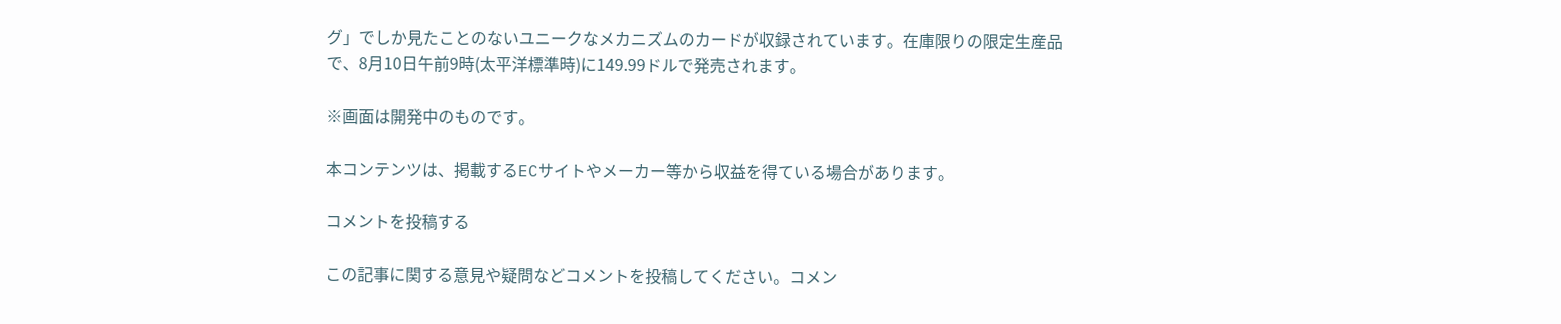グ」でしか見たことのないユニークなメカニズムのカードが収録されています。在庫限りの限定生産品で、8月10日午前9時(太平洋標準時)に149.99ドルで発売されます。

※画面は開発中のものです。

本コンテンツは、掲載するECサイトやメーカー等から収益を得ている場合があります。

コメントを投稿する

この記事に関する意見や疑問などコメントを投稿してください。コメン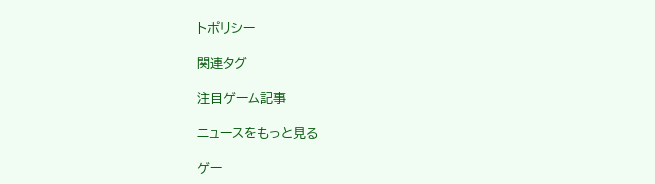トポリシー

関連タグ

注目ゲーム記事

ニュースをもっと見る

ゲー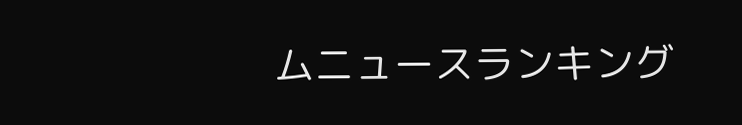ムニュースランキング